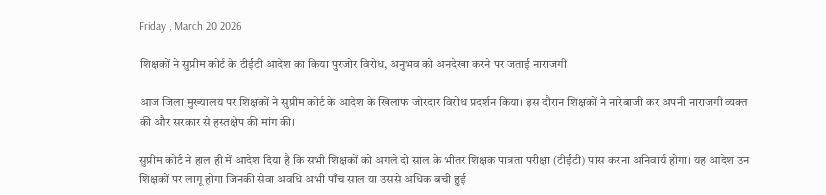Friday , March 20 2026

शिक्षकों ने सुप्रीम कोर्ट के टीईटी आदेश का किया पुरजोर विरोध, अनुभव को अनदेखा करने पर जताई नाराजगी

आज जिला मुख्यालय पर शिक्षकों ने सुप्रीम कोर्ट के आदेश के खिलाफ जोरदार विरोध प्रदर्शन किया। इस दौरान शिक्षकों ने नारेबाजी कर अपनी नाराजगी व्यक्त की और सरकार से हस्तक्षेप की मांग की।

सुप्रीम कोर्ट ने हाल ही में आदेश दिया है कि सभी शिक्षकों को अगले दो साल के भीतर शिक्षक पात्रता परीक्षा (टीईटी) पास करना अनिवार्य होगा। यह आदेश उन शिक्षकों पर लागू होगा जिनकी सेवा अवधि अभी पाँच साल या उससे अधिक बची हुई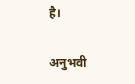है।

अनुभवी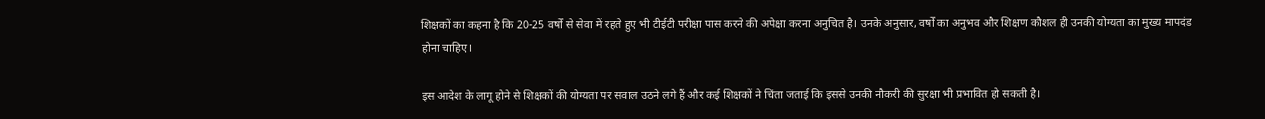शिक्षकों का कहना है कि 20-25 वर्षों से सेवा में रहते हुए भी टीईटी परीक्षा पास करने की अपेक्षा करना अनुचित है। उनके अनुसार, वर्षों का अनुभव और शिक्षण कौशल ही उनकी योग्यता का मुख्य मापदंड होना चाहिए।

इस आदेश के लागू होने से शिक्षकों की योग्यता पर सवाल उठने लगे हैं और कई शिक्षकों ने चिंता जताई कि इससे उनकी नौकरी की सुरक्षा भी प्रभावित हो सकती है।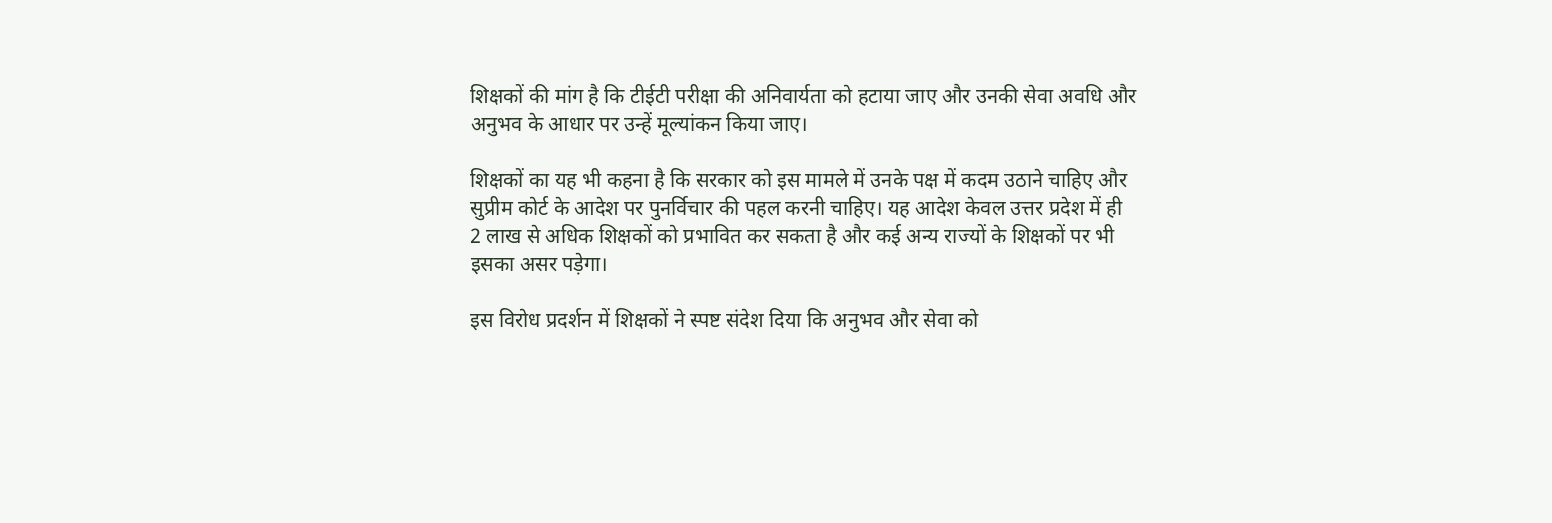शिक्षकों की मांग है कि टीईटी परीक्षा की अनिवार्यता को हटाया जाए और उनकी सेवा अवधि और अनुभव के आधार पर उन्हें मूल्यांकन किया जाए।

शिक्षकों का यह भी कहना है कि सरकार को इस मामले में उनके पक्ष में कदम उठाने चाहिए और सुप्रीम कोर्ट के आदेश पर पुनर्विचार की पहल करनी चाहिए। यह आदेश केवल उत्तर प्रदेश में ही 2 लाख से अधिक शिक्षकों को प्रभावित कर सकता है और कई अन्य राज्यों के शिक्षकों पर भी इसका असर पड़ेगा।

इस विरोध प्रदर्शन में शिक्षकों ने स्पष्ट संदेश दिया कि अनुभव और सेवा को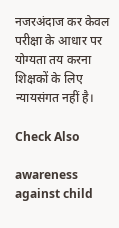नजरअंदाज कर केवल परीक्षा के आधार पर योग्यता तय करना शिक्षकों के लिए न्यायसंगत नहीं है।

Check Also

awareness against child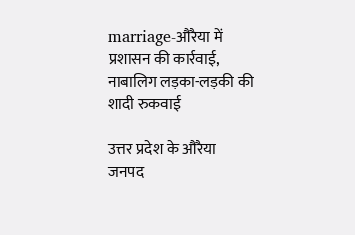marriage-औरैया में प्रशासन की कार्रवाई, नाबालिग लड़का-लड़की की शादी रुकवाई

उत्तर प्रदेश के औरैया जनपद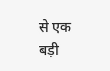से एक बड़ी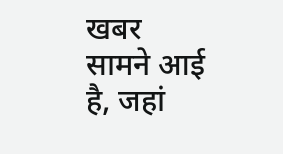खबर सामने आई है, जहां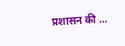प्रशासन की …